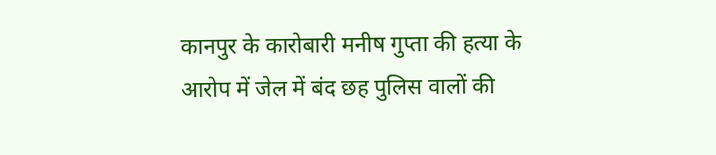कानपुर के कारोबारी मनीष गुप्ता की हत्या के आरोप में जेल में बंद छह पुलिस वालों की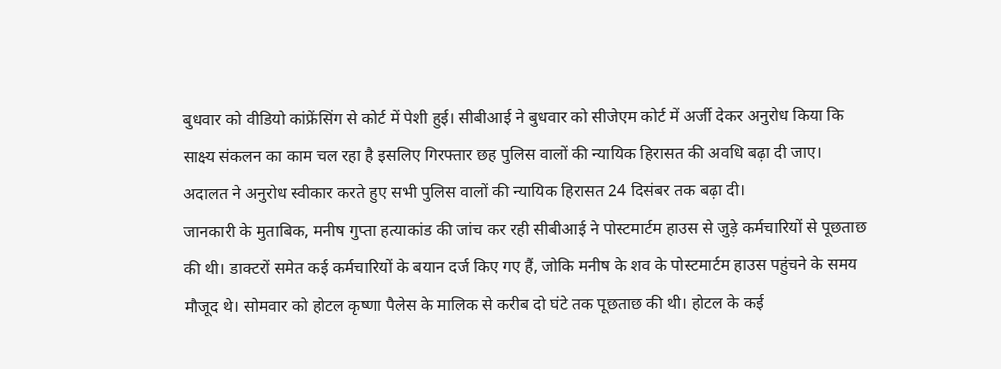बुधवार को वीडियो कांफ्रेंसिंग से कोर्ट में पेशी हुई। सीबीआई ने बुधवार को सीजेएम कोर्ट में अर्जी देकर अनुरोध किया कि साक्ष्य संकलन का काम चल रहा है इसलिए गिरफ्तार छह पुलिस वालों की न्यायिक हिरासत की अवधि बढ़ा दी जाए। अदालत ने अनुरोध स्वीकार करते हुए सभी पुलिस वालों की न्यायिक हिरासत 24 दिसंबर तक बढ़ा दी।
जानकारी के मुताबिक, मनीष गुप्ता हत्याकांड की जांच कर रही सीबीआई ने पोस्टमार्टम हाउस से जुड़े कर्मचारियों से पूछताछ की थी। डाक्टरों समेत कई कर्मचारियों के बयान दर्ज किए गए हैं, जोकि मनीष के शव के पोस्टमार्टम हाउस पहुंचने के समय मौजूद थे। सोमवार को होटल कृष्णा पैलेस के मालिक से करीब दो घंटे तक पूछताछ की थी। होटल के कई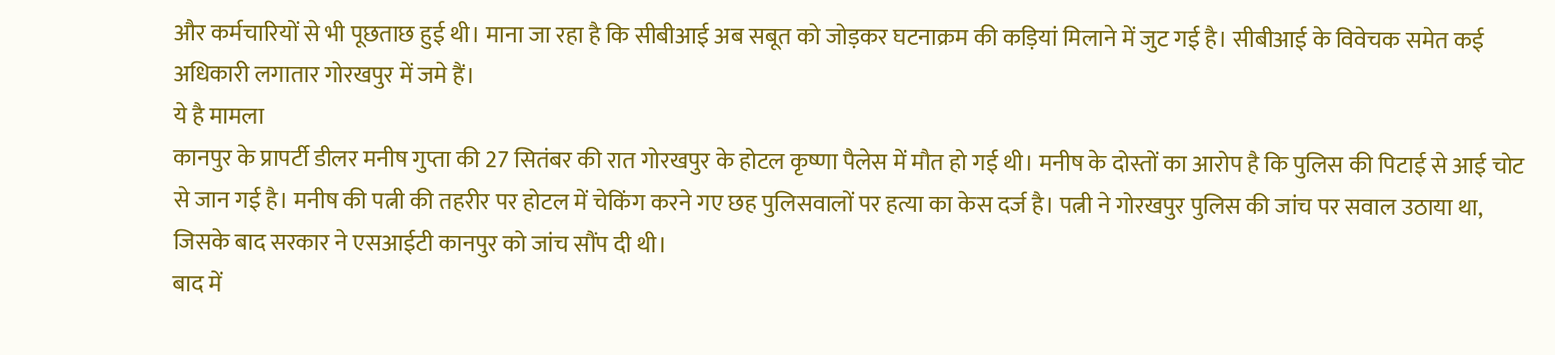और कर्मचारियों से भी पूछताछ हुई थी। माना जा रहा है कि सीबीआई अब सबूत को जोड़कर घटनाक्रम की कड़ियां मिलाने में जुट गई है। सीबीआई के विवेचक समेत कई अधिकारी लगातार गोरखपुर में जमे हैं।
ये है मामला
कानपुर के प्रापर्टी डीलर मनीष गुप्ता की 27 सितंबर की रात गोरखपुर के होटल कृष्णा पैलेस में मौत हो गई थी। मनीष के दोस्तों का आरोप है कि पुलिस की पिटाई से आई चोट से जान गई है। मनीष की पत्नी की तहरीर पर होटल में चेकिंग करने गए छह पुलिसवालों पर हत्या का केस दर्ज है। पत्नी ने गोरखपुर पुलिस की जांच पर सवाल उठाया था, जिसके बाद सरकार ने एसआईटी कानपुर को जांच सौंप दी थी।
बाद में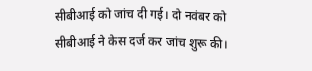सीबीआई को जांच दी गई। दो नवंबर को सीबीआई ने केस दर्ज कर जांच शुरू की।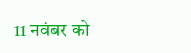11 नवंबर को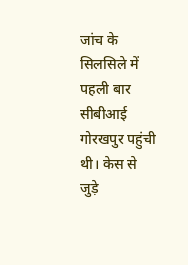जांच के सिलसिले में पहली बार सीबीआई गोरखपुर पहुंची थी। केस से जुड़े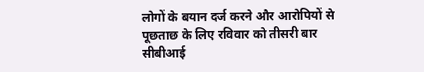लोगों के बयान दर्ज करने और आरोपियों से पूछताछ के लिए रविवार को तीसरी बार सीबीआई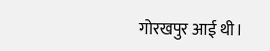गोरखपुर आई थी।